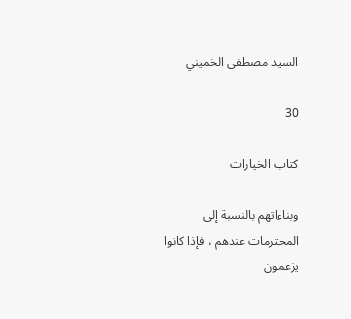السيد مصطفى الخميني

30

كتاب الخيارات

وبناءاتهم بالنسبة إلى المحترمات عندهم ، فإذا كانوا يزعمون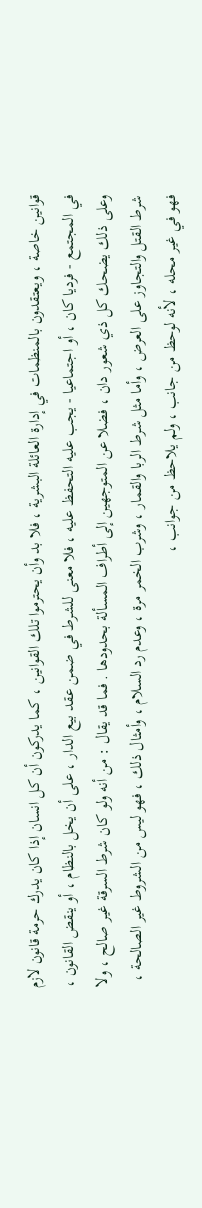قوانين خاصة ، ويعتقدون بالمنظمات في إدارة العائلة البشرية ، فلا بد وأن يحترموا تلك القوانين ، كما يدركون أن كل انسان إذا كان يدرك حرمة قانون لازم في المجتمع - فرديا كان ، أو اجتماعيا - يجب عليه التحفظ عليه ، فلا معنى للشرط في ضمن عقد بيع الدار ، على أن يخل بالنظام ، أو ينقض القانون ، وعلى ذلك يضحك كل ذي شعور دان ، فضلا عن المتوجهين إلى أطراف المسألة بحدودها . فما قد يقال : من أنه ولو كان شرط السرقة غير صالح ، ولا شرط القتل والتجاوز على العرض ، وأما مثل شرط الربا والقمار ، وشرب الخمر مرة ، وعدم رد السلام ، وأمثال ذلك ، فهو ليس من الشروط غير الصالحة ، فهو في غير محله ، لأنه لوحظ من جانب ، ولم يلاحظ من جوانب ،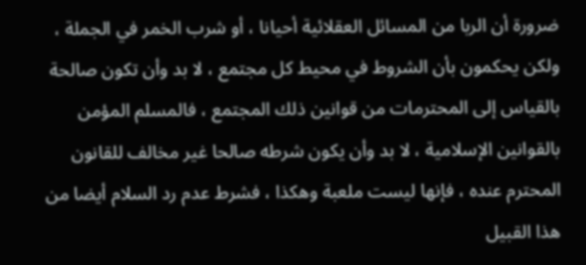ضرورة أن الربا من المسائل العقلائية أحيانا ، أو شرب الخمر في الجملة ، ولكن يحكمون بأن الشروط في محيط كل مجتمع ، لا بد وأن تكون صالحة بالقياس إلى المحترمات من قوانين ذلك المجتمع ، فالمسلم المؤمن بالقوانين الإسلامية ، لا بد وأن يكون شرطه صالحا غير مخالف للقانون المحترم عنده ، فإنها ليست ملعبة وهكذا ، فشرط عدم رد السلام أيضا من هذا القبيل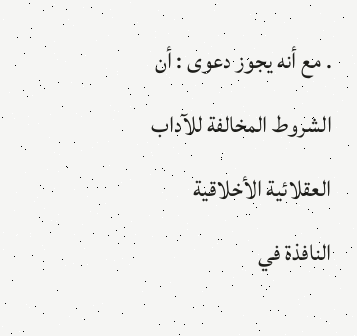. مع أنه يجوز دعوى : أن الشروط المخالفة للآداب العقلائية الأخلاقية النافذة في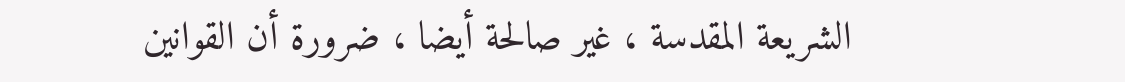الشريعة المقدسة ، غير صالحة أيضا ، ضرورة أن القوانين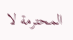المحترمة لا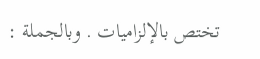تختص بالإلزاميات . وبالجملة :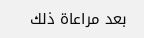بعد مراعاة ذلك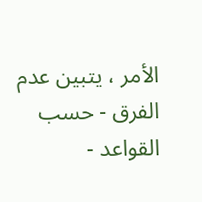الأمر ، يتبين عدم الفرق - حسب القواعد -